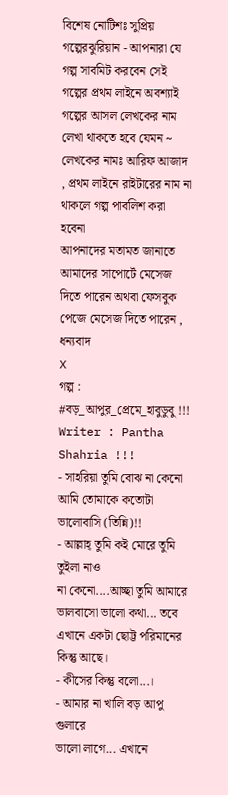বিশেষ নোটিশঃ সুপ্রিয় গল্পেরঝুরিয়ান - আপনারা যে গল্প সাবমিট করবেন সেই গল্পের প্রথম লাইনে অবশ্যাই গল্পের আসল লেখকের নাম লেখা থাকতে হবে যেমন ~ লেখকের নামঃ আরিফ আজাদ , প্রথম লাইনে রাইটারের নাম না থাকলে গল্প পাবলিশ করা হবেনা
আপনাদের মতামত জানাতে আমাদের সাপোর্টে মেসেজ দিতে পারেন অথবা ফেসবুক পেজে মেসেজ দিতে পারেন , ধন্যবাদ
X
গল্প : #বড়_আপুর_প্রেমে_হাবুডুবু !!!
Writer : Pantha Shahria !!!
- সাহরিয়া তুমি বোঝ না কেনো
আমি তোমাকে কতোটা ভালোবাসি (তিন্নি)!!
- আল্লাহ্ তুমি কই মোরে তুমি তুইলা নাও
না কেনো....আচ্ছা তুমি আমারে
ভালবাসো ভালো কথা... তবে
এখানে একটা ছোট্ট পরিমানের
কিন্তু আছে।
- কীসের কিন্তু বলো...।
- আমার না খালি বড় আপু গুলারে
ভালো লাগে... এখানে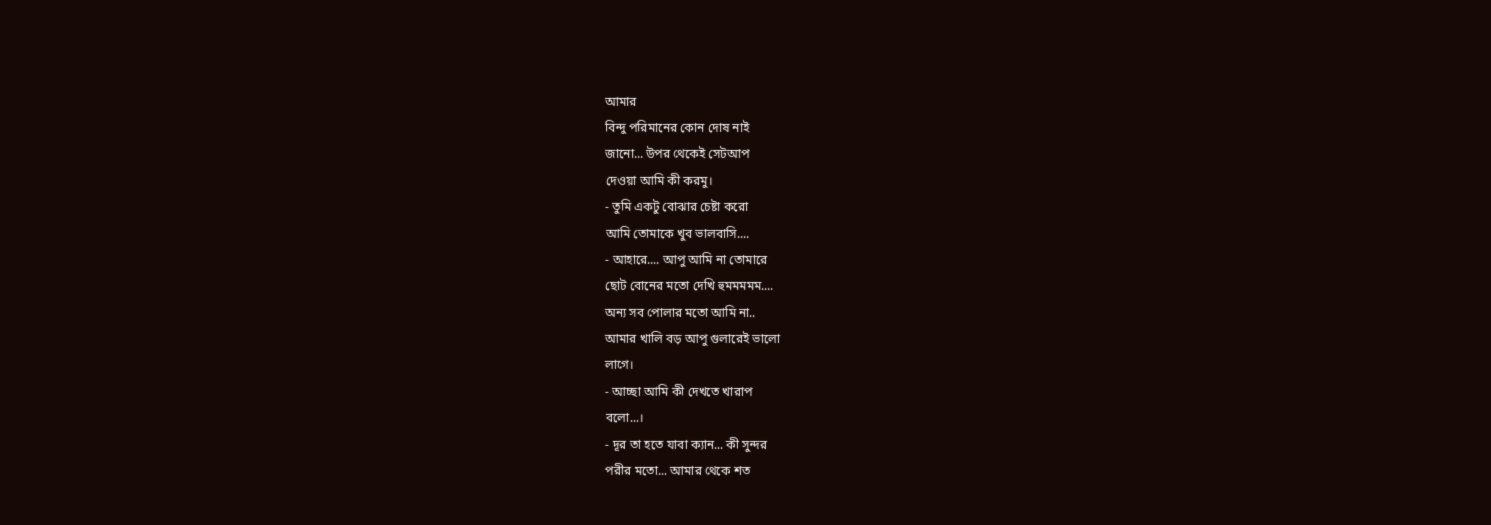আমার
বিন্দু পরিমানের কোন দোষ নাই
জানো... উপর থেকেই সেটআপ
দেওয়া আমি কী করমু।
- তুমি একটু বোঝার চেষ্টা করো
আমি তোমাকে খুব ভালবাসি....
- আহারে.... আপু আমি না তোমারে
ছোট বোনের মতো দেখি হুমমমমম....
অন্য সব পোলার মতো আমি না..
আমার খালি বড় আপু গুলারেই ভালো
লাগে।
- আচ্ছা আমি কী দেখতে খারাপ
বলো...।
- দূর তা হতে যাবা ক্যান... কী সুন্দর
পরীর মতো... আমার থেকে শত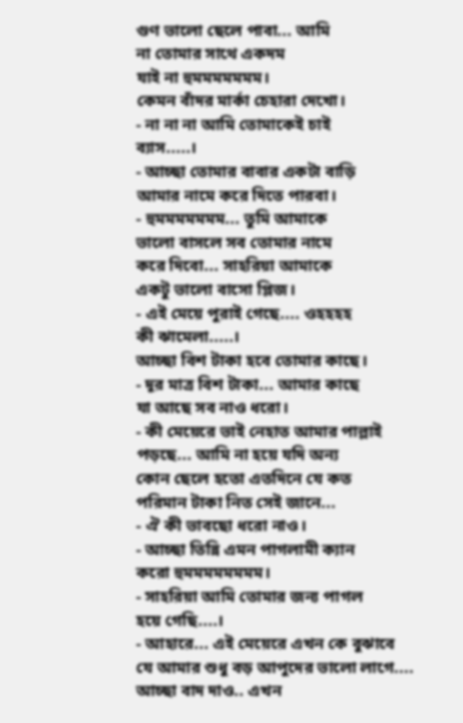গুণ ভালো ছেলে পাবা... আমি
না তোমার সাথে একদম
যাই না হুমমমমমমম।
কেমন বাঁদর মার্কা চেহারা দেখো।
- না না না আমি তোমাকেই চাই
ব্যাস.....।
- আচ্ছা তোমার বাবার একটা বাড়ি
আমার নামে করে দিতে পারবা।
- হুমমমমমমম... তুমি আমাকে
ভালো বাসলে সব তোমার নামে
করে দিবো... সাহরিয়া আমাকে
একটু ভালো বাসো প্লিজ।
- এই মেয়ে পুরাই গেছে.... ওহহহহ
কী ঝামেলা.....।
আচ্ছা বিশ টাকা হবে তোমার কাছে।
- দূর মাত্র বিশ টাকা... আমার কাছে
যা আছে সব নাও ধরো।
- কী মেয়েরে ভাই নেহাত আমার পাল্লাই
পড়ছে... আমি না হয়ে যদি অন্য
কোন ছেলে হতো এতদিনে যে কত
পরিমান টাকা নিত সেই জানে...
- ঐ কী ভাবছো ধরো নাও।
- আচ্ছা তিন্নি এমন পাগলামী ক্যান
করো হুমমমমমমমম।
- সাহরিয়া আমি তোমার জন্য পাগল
হয়ে গেছি....।
- আহারে... এই মেয়েরে এখন কে বুঝাবে
যে আমার শুধু বড় আপুদের ভালো লাগে....
আচ্ছা বাদ দাও.. এখন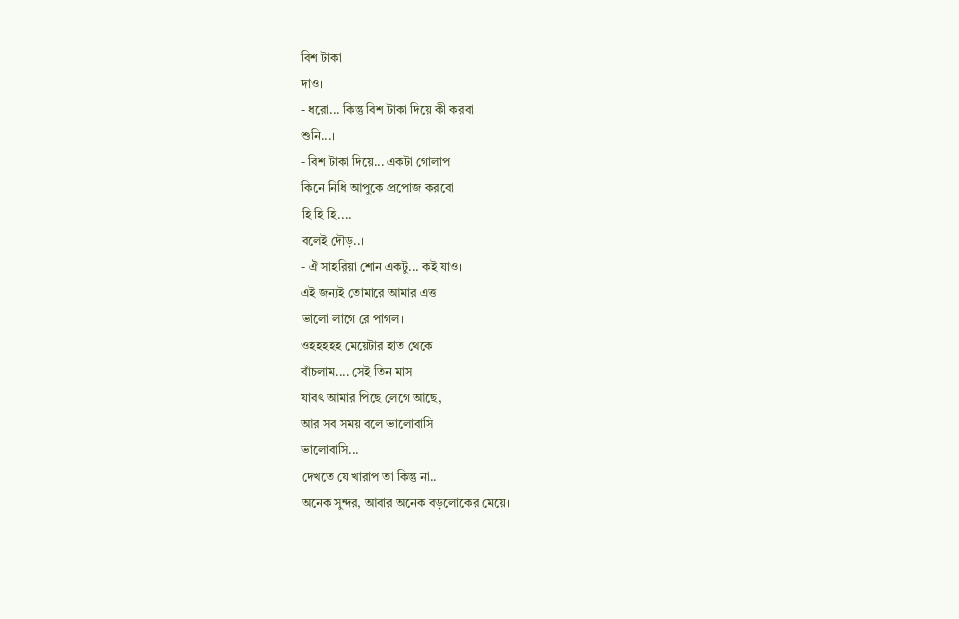বিশ টাকা
দাও।
- ধরো... কিন্তু বিশ টাকা দিয়ে কী করবা
শুনি...।
- বিশ টাকা দিয়ে... একটা গোলাপ
কিনে নিধি আপুকে প্রপোজ করবো
হি হি হি....
বলেই দৌড়..।
- ঐ সাহরিয়া শোন একটু... কই যাও।
এই জন্যই তোমারে আমার এত্ত
ভালো লাগে রে পাগল।
ওহহহহহ মেয়েটার হাত থেকে
বাঁচলাম.... সেই তিন মাস
যাবৎ আমার পিছে লেগে আছে,
আর সব সময় বলে ভালোবাসি
ভালোবাসি...
দেখতে যে খারাপ তা কিন্তু না..
অনেক সুন্দর, আবার অনেক বড়লোকের মেয়ে।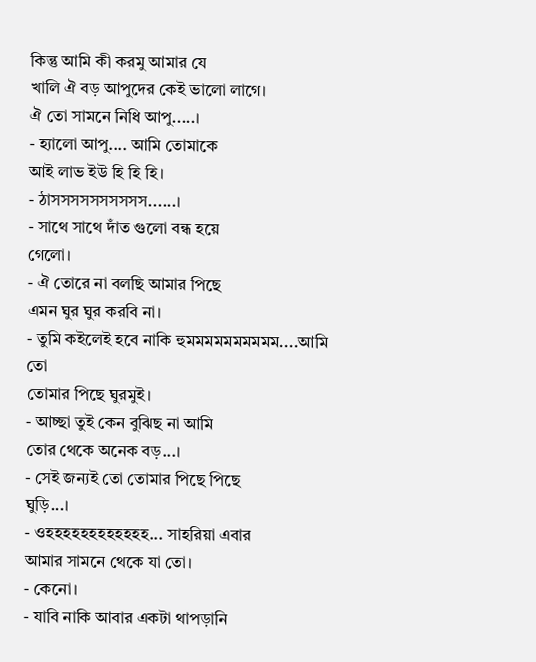কিন্তু আমি কী করমু আমার যে
খালি ঐ বড় আপুদের কেই ভালো লাগে।
ঐ তো সামনে নিধি আপু.....।
- হ্যালো আপু.... আমি তোমাকে
আই লাভ ইউ হি হি হি।
- ঠাসসসসসসসসসস......।
- সাথে সাথে দাঁত গুলো বন্ধ হয়ে
গেলো।
- ঐ তোরে না বলছি আমার পিছে
এমন ঘুর ঘুর করবি না।
- তুমি কইলেই হবে নাকি হুমমমমমমমমমম....আমি তো
তোমার পিছে ঘুরমুই।
- আচ্ছা তুই কেন বুঝিছ না আমি
তোর থেকে অনেক বড়...।
- সেই জন্যই তো তোমার পিছে পিছে
ঘুড়ি...।
- ওহহহহহহহহহহহহ... সাহরিয়া এবার
আমার সামনে থেকে যা তো।
- কেনো।
- যাবি নাকি আবার একটা থাপড়ানি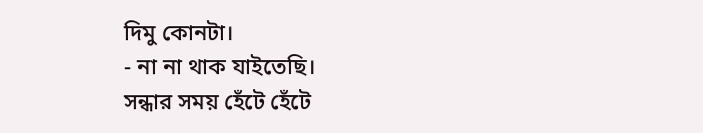দিমু কোনটা।
- না না থাক যাইতেছি।
সন্ধার সময় হেঁটে হেঁটে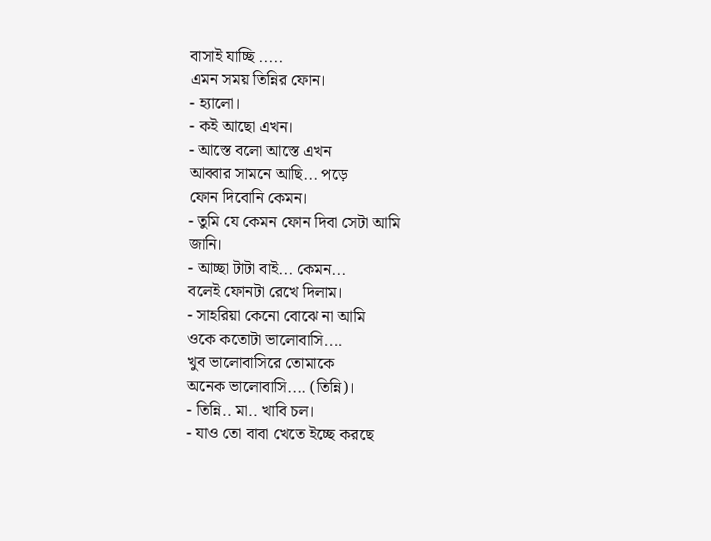বাসাই যাচ্ছি .....
এমন সময় তিন্নির ফোন।
- হ্যালো।
- কই আছো এখন।
- আস্তে বলো আস্তে এখন
আব্বার সামনে আছি... পড়ে
ফোন দিবোনি কেমন।
- তুমি যে কেমন ফোন দিবা সেটা আমি
জানি।
- আচ্ছা টাটা বাই... কেমন...
বলেই ফোনটা রেখে দিলাম।
- সাহরিয়া কেনো বোঝে না আমি
ওকে কতোটা ভালোবাসি....
খুব ভালোবাসিরে তোমাকে
অনেক ভালোবাসি.... (তিন্নি)।
- তিন্নি.. মা.. খাবি চল।
- যাও তো বাবা খেতে ইচ্ছে করছে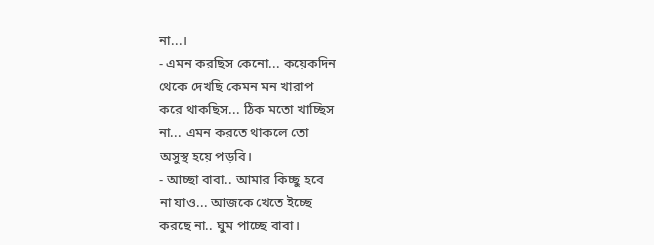না...।
- এমন করছিস কেনো... কয়েকদিন
থেকে দেখছি কেমন মন খারাপ
করে থাকছিস... ঠিক মতো খাচ্ছিস
না... এমন করতে থাকলে তো
অসুস্থ হয়ে পড়বি।
- আচ্ছা বাবা.. আমার কিচ্ছু হবে
না যাও... আজকে খেতে ইচ্ছে
করছে না.. ঘুম পাচ্ছে বাবা।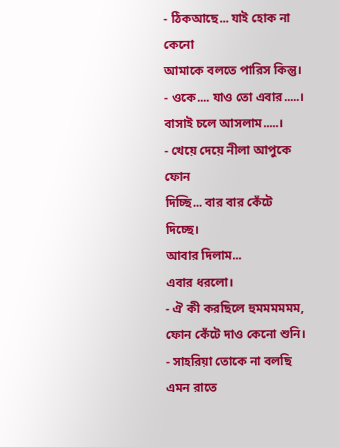- ঠিকআছে... যাই হোক না কেনো
আমাকে বলতে পারিস কিন্তু।
- ওকে.... যাও তো এবার.....।
বাসাই চলে আসলাম.....।
- খেয়ে দেয়ে নীলা আপুকে ফোন
দিচ্ছি... বার বার কেঁটে দিচ্ছে।
আবার দিলাম...
এবার ধরলো।
- ঐ কী করছিলে হুমমমমমম,
ফোন কেঁটে দাও কেনো শুনি।
- সাহরিয়া তোকে না বলছি এমন রাতে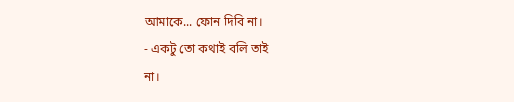আমাকে... ফোন দিবি না।
- একটু তো কথাই বলি তাই
না।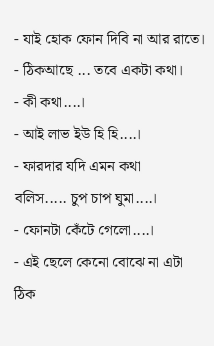- যাই হোক ফোন দিবি না আর রাতে।
- ঠিকআছে ... তবে একটা কথা।
- কী কথা....।
- আই লাভ ইউ হি হি....।
- ফারদার যদি এমন কথা
বলিস..... চুপ চাপ ঘুমা....।
- ফোনটা কেঁটে গেলো....।
- এই ছেলে কেনো বোঝে না এটা
ঠিক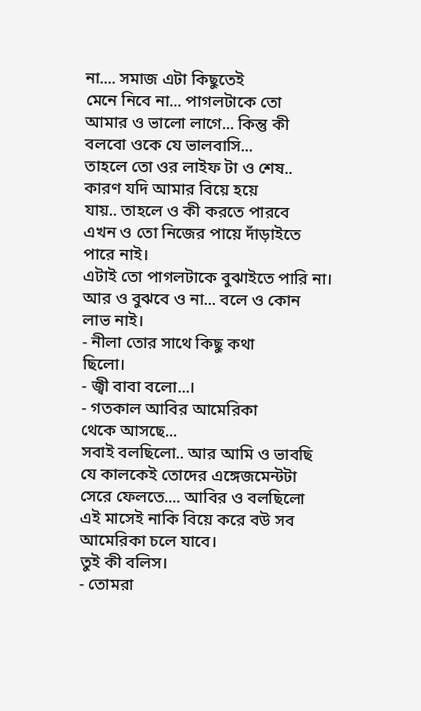না.... সমাজ এটা কিছুতেই
মেনে নিবে না... পাগলটাকে তো
আমার ও ভালো লাগে... কিন্তু কী
বলবো ওকে যে ভালবাসি...
তাহলে তো ওর লাইফ টা ও শেষ..
কারণ যদি আমার বিয়ে হয়ে
যায়.. তাহলে ও কী করতে পারবে
এখন ও তো নিজের পায়ে দাঁড়াইতে
পারে নাই।
এটাই তো পাগলটাকে বুঝাইতে পারি না।
আর ও বুঝবে ও না... বলে ও কোন
লাভ নাই।
- নীলা তোর সাথে কিছু কথা
ছিলো।
- জ্বী বাবা বলো...।
- গতকাল আবির আমেরিকা
থেকে আসছে...
সবাই বলছিলো.. আর আমি ও ভাবছি
যে কালকেই তোদের এঙ্গেজমেন্টটা
সেরে ফেলতে.... আবির ও বলছিলো
এই মাসেই নাকি বিয়ে করে বউ সব
আমেরিকা চলে যাবে।
তুই কী বলিস।
- তোমরা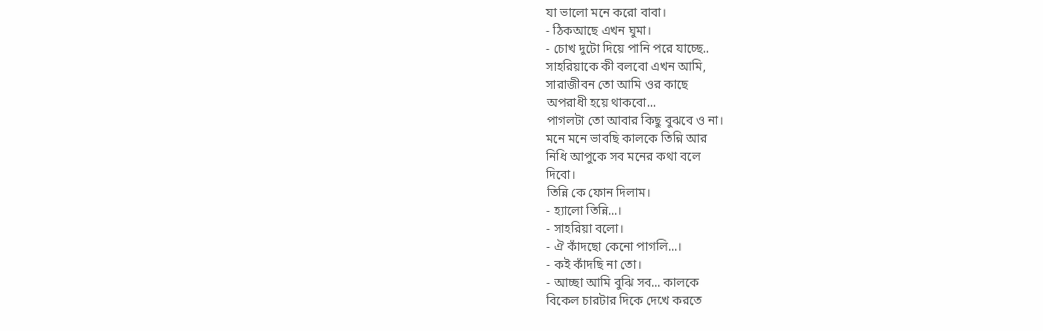যা ভালো মনে করো বাবা।
- ঠিকআছে এখন ঘুমা।
- চোখ দুটো দিয়ে পানি পরে যাচ্ছে..
সাহরিয়াকে কী বলবো এখন আমি,
সারাজীবন তো আমি ওর কাছে
অপরাধী হয়ে থাকবো...
পাগলটা তো আবার কিছু বুঝবে ও না।
মনে মনে ভাবছি কালকে তিন্নি আর
নিধি আপুকে সব মনের কথা বলে
দিবো।
তিন্নি কে ফোন দিলাম।
- হ্যালো তিন্নি...।
- সাহরিয়া বলো।
- ঐ কাঁদছো কেনো পাগলি...।
- কই কাঁদছি না তো।
- আচ্ছা আমি বুঝি সব... কালকে
বিকেল চারটার দিকে দেখে করতে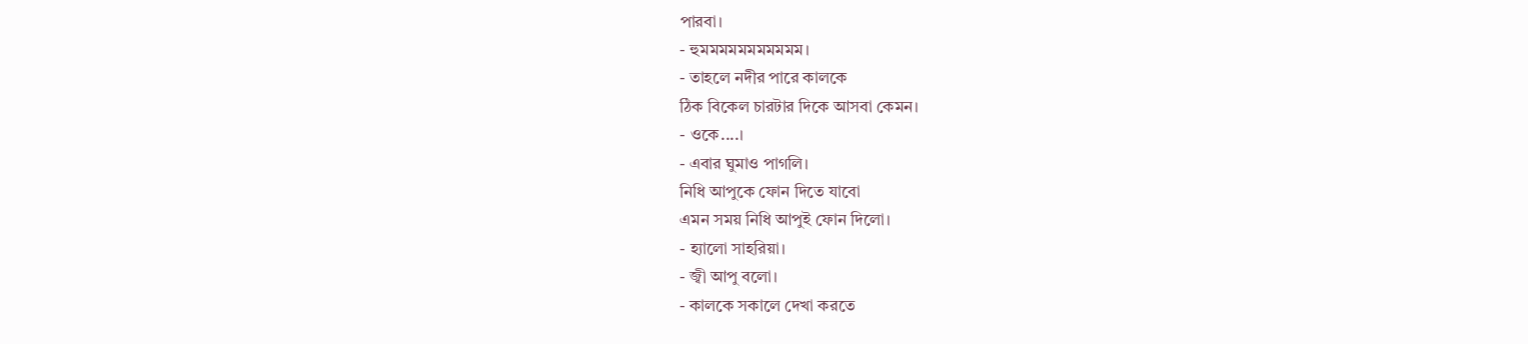পারবা।
- হুমমমমমমমমমমম।
- তাহলে নদীর পারে কালকে
ঠিক বিকেল চারটার দিকে আসবা কেমন।
- ওকে....।
- এবার ঘুমাও পাগলি।
নিধি আপুকে ফোন দিতে যাবো
এমন সময় নিধি আপুই ফোন দিলো।
- হ্যালো সাহরিয়া।
- জ্বী আপু বলো।
- কালকে সকালে দেখা করতে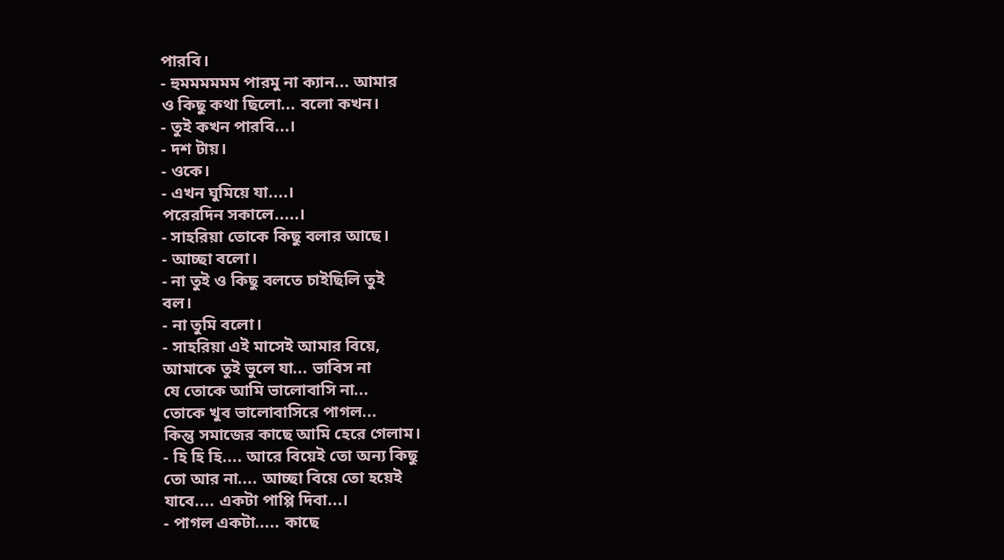পারবি।
- হুমমমমমম পারমু না ক্যান... আমার
ও কিছু কথা ছিলো... বলো কখন।
- তুই কখন পারবি...।
- দশ টায়।
- ওকে।
- এখন ঘুমিয়ে যা....।
পরেরদিন সকালে.....।
- সাহরিয়া তোকে কিছু বলার আছে।
- আচ্ছা বলো।
- না তুই ও কিছু বলতে চাইছিলি তুই
বল।
- না তুমি বলো।
- সাহরিয়া এই মাসেই আমার বিয়ে,
আমাকে তুই ভুলে যা... ভাবিস না
যে তোকে আমি ভালোবাসি না...
তোকে খুব ভালোবাসিরে পাগল...
কিন্তু সমাজের কাছে আমি হেরে গেলাম।
- হি হি হি.... আরে বিয়েই তো অন্য কিছু
তো আর না.... আচ্ছা বিয়ে তো হয়েই
যাবে.... একটা পাপ্পি দিবা...।
- পাগল একটা..... কাছে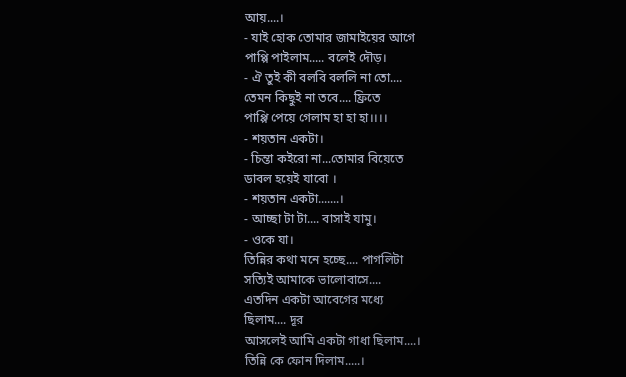আয়....।
- যাই হোক তোমার জামাইয়ের আগে
পাপ্পি পাইলাম..... বলেই দৌড়।
- ঐ তুই কী বলবি বললি না তো....
তেমন কিছুই না তবে.... ফ্রিতে
পাপ্পি পেয়ে গেলাম হা হা হা।।।।
- শয়তান একটা।
- চিন্তা কইরো না...তোমার বিয়েতে
ডাবল হয়েই যাবো ।
- শয়তান একটা.......।
- আচ্ছা টা টা.... বাসাই যামু।
- ওকে যা।
তিন্নির কথা মনে হচ্ছে.... পাগলিটা
সত্যিই আমাকে ভালোবাসে....
এতদিন একটা আবেগের মধ্যে
ছিলাম.... দূর
আসলেই আমি একটা গাধা ছিলাম....।
তিন্নি কে ফোন দিলাম.....।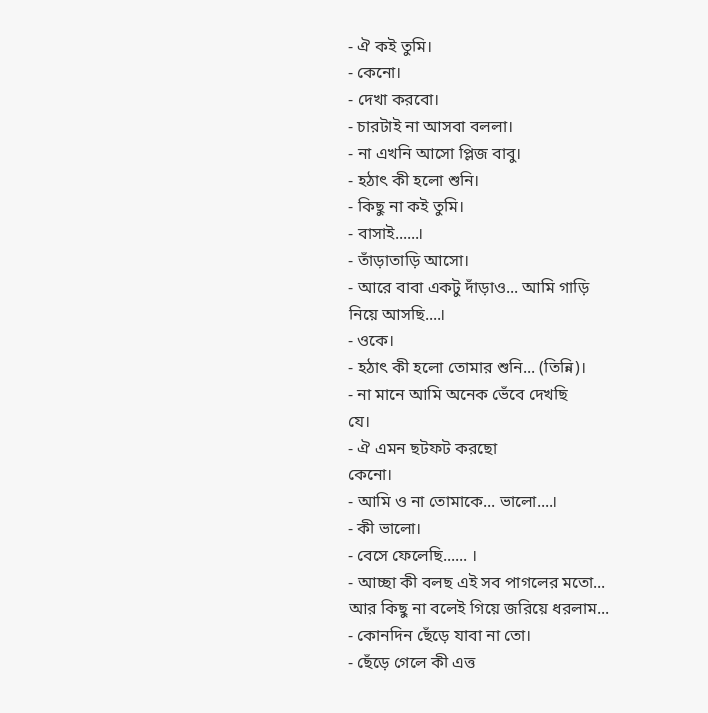- ঐ কই তুমি।
- কেনো।
- দেখা করবো।
- চারটাই না আসবা বললা।
- না এখনি আসো প্লিজ বাবু।
- হঠাৎ কী হলো শুনি।
- কিছু না কই তুমি।
- বাসাই......।
- তাঁড়াতাড়ি আসো।
- আরে বাবা একটু দাঁড়াও... আমি গাড়ি
নিয়ে আসছি....।
- ওকে।
- হঠাৎ কী হলো তোমার শুনি... (তিন্নি)।
- না মানে আমি অনেক ভেঁবে দেখছি
যে।
- ঐ এমন ছটফট করছো
কেনো।
- আমি ও না তোমাকে... ভালো....।
- কী ভালো।
- বেসে ফেলেছি...... ।
- আচ্ছা কী বলছ এই সব পাগলের মতো...
আর কিছু না বলেই গিয়ে জরিয়ে ধরলাম...
- কোনদিন ছেঁড়ে যাবা না তো।
- ছেঁড়ে গেলে কী এত্ত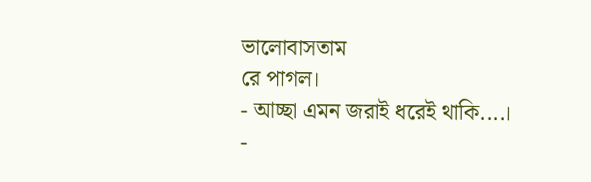ভালোবাসতাম
রে পাগল।
- আচ্ছা এমন জরাই ধরেই থাকি....।
-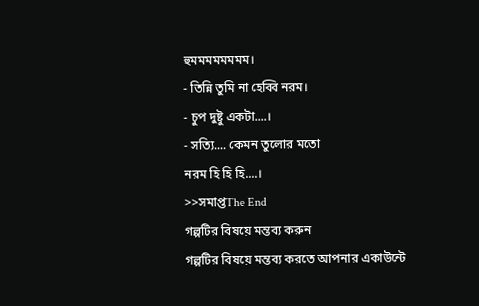হুমমমমমমমম।
- তিন্নি তুমি না হেব্বি নরম।
- চুপ দুষ্টু একটা....।
- সত্যি.... কেমন তুলোর মতো
নরম হি হি হি....।
>>সমাপ্তThe End
গল্পটির বিষয়ে মন্তব্য করুন
গল্পটির বিষয়ে মন্তব্য করতে আপনার একাউন্টে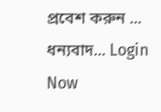প্রবেশ করুন ... ধন্যবাদ... Login Now